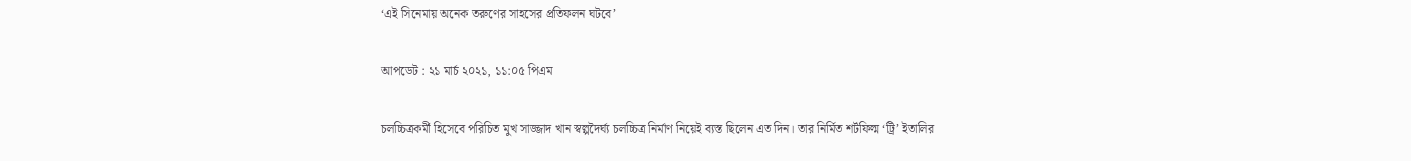‘এই সিনেমায় অনেক তরুণের সাহসের প্রতিফলন ঘটবে’

আপডেট : ২১ মার্চ ২০২১, ১১:০৫ পিএম

চলচ্চিত্রকর্মী হিসেবে পরিচিত মুখ সাজ্জাদ খান স্বল্পদৈর্ঘ্য চলচ্চিত্র নির্মাণ নিয়েই ব্যস্ত ছিলেন এত দিন। তার নির্মিত শর্টফিল্ম ‘ট্রি’ ইতালির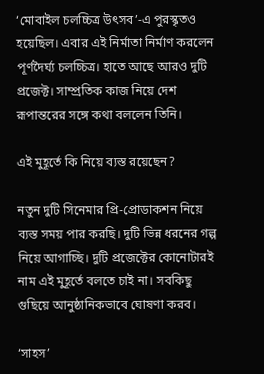‘মোবাইল চলচ্চিত্র উৎসব’-এ পুরস্কৃতও হয়েছিল। এবার এই নির্মাতা নির্মাণ করলেন পূর্ণদৈর্ঘ্য চলচ্চিত্র। হাতে আছে আরও দুটি প্রজেক্ট। সাম্প্রতিক কাজ নিয়ে দেশ রূপান্তরের সঙ্গে কথা বললেন তিনি।

এই মুহূর্তে কি নিয়ে ব্যস্ত রয়েছেন?

নতুন দুটি সিনেমার প্রি-প্রোডাকশন নিয়ে ব্যস্ত সময় পার করছি। দুটি ভিন্ন ধরনের গল্প নিয়ে আগাচ্ছি। দুটি প্রজেক্টের কোনোটারই নাম এই মুহূর্তে বলতে চাই না। সবকিছু গুছিয়ে আনুষ্ঠানিকভাবে ঘোষণা করব।

‘সাহস’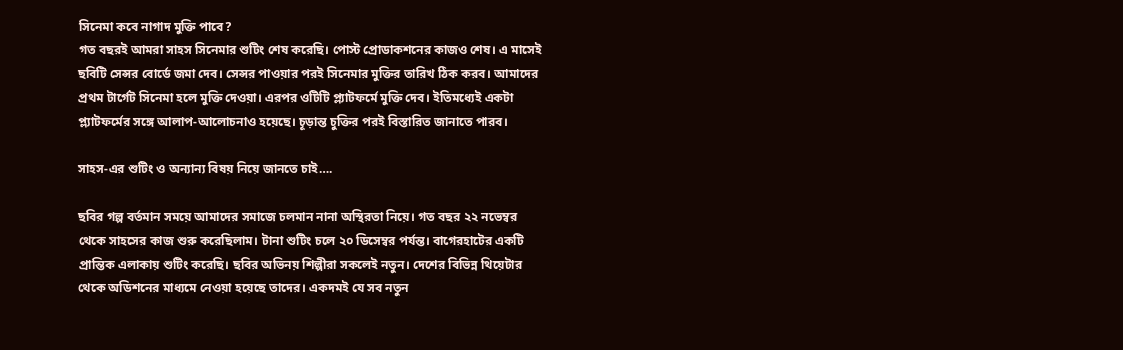সিনেমা কবে নাগাদ মুক্তি পাবে?
গত বছরই আমরা সাহস সিনেমার শুটিং শেষ করেছি। পোস্ট প্রোডাকশনের কাজও শেষ। এ মাসেই ছবিটি সেন্সর বোর্ডে জমা দেব। সেন্সর পাওয়ার পরই সিনেমার মুক্তির তারিখ ঠিক করব। আমাদের প্রথম টার্গেট সিনেমা হলে মুক্তি দেওয়া। এরপর ওটিটি প্ল্যাটফর্মে মুক্তি দেব। ইতিমধ্যেই একটা প্ল্যাটফর্মের সঙ্গে আলাপ-আলোচনাও হয়েছে। চূড়ান্ত চুক্তির পরই বিস্তারিত জানাতে পারব।

সাহস-এর শুটিং ও অন্যান্য বিষয় নিয়ে জানতে চাই….

ছবির গল্প বর্তমান সময়ে আমাদের সমাজে চলমান নানা অস্থিরতা নিয়ে। গত বছর ২২ নভেম্বর থেকে সাহসের কাজ শুরু করেছিলাম। টানা শুটিং চলে ২০ ডিসেম্বর পর্যন্ত। বাগেরহাটের একটি প্রান্তিক এলাকায় শুটিং করেছি। ছবির অভিনয় শিল্পীরা সকলেই নতুন। দেশের বিভিন্ন থিয়েটার থেকে অডিশনের মাধ্যমে নেওয়া হয়েছে তাদের। একদমই যে সব নতুন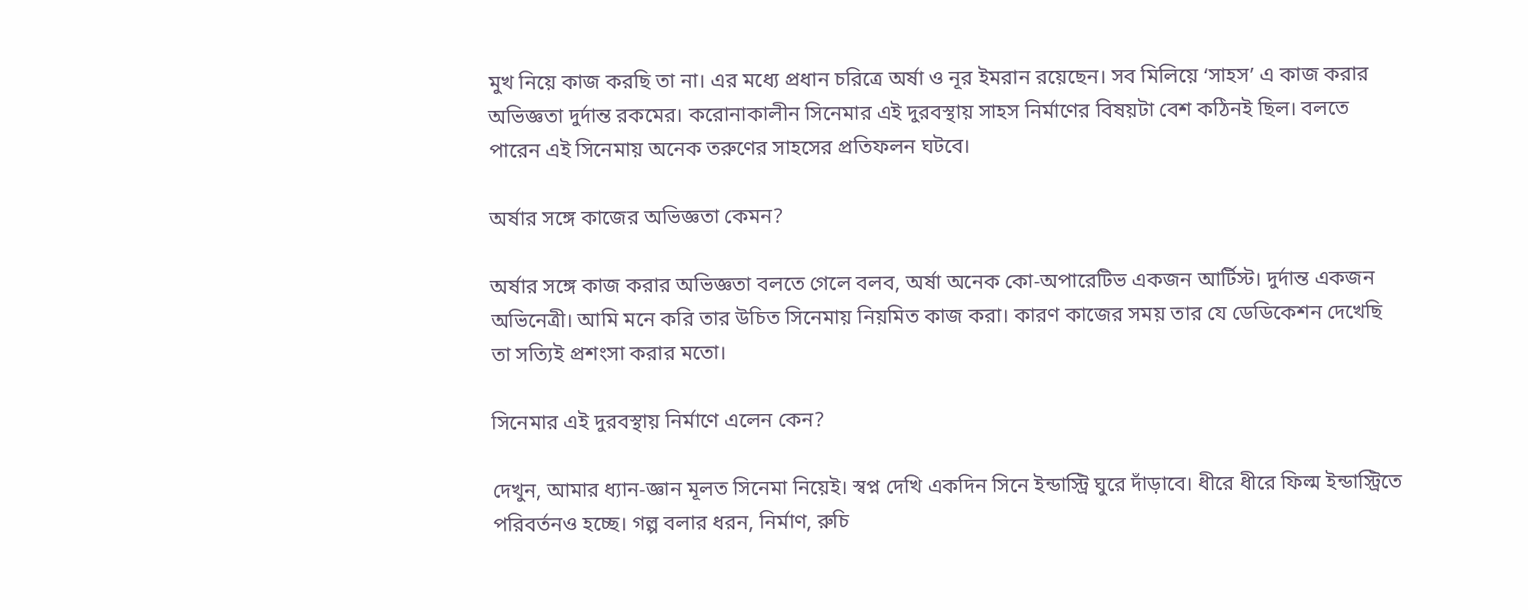মুখ নিয়ে কাজ করছি তা না। এর মধ্যে প্রধান চরিত্রে অর্ষা ও নূর ইমরান রয়েছেন। সব মিলিয়ে ‘সাহস’ এ কাজ করার অভিজ্ঞতা দুর্দান্ত রকমের। করোনাকালীন সিনেমার এই দুরবস্থায় সাহস নির্মাণের বিষয়টা বেশ কঠিনই ছিল। বলতে পারেন এই সিনেমায় অনেক তরুণের সাহসের প্রতিফলন ঘটবে।

অর্ষার সঙ্গে কাজের অভিজ্ঞতা কেমন?

অর্ষার সঙ্গে কাজ করার অভিজ্ঞতা বলতে গেলে বলব, অর্ষা অনেক কো-অপারেটিভ একজন আর্টিস্ট। দুর্দান্ত একজন অভিনেত্রী। আমি মনে করি তার উচিত সিনেমায় নিয়মিত কাজ করা। কারণ কাজের সময় তার যে ডেডিকেশন দেখেছি তা সত্যিই প্রশংসা করার মতো।

সিনেমার এই দুরবস্থায় নির্মাণে এলেন কেন?

দেখুন, আমার ধ্যান-জ্ঞান মূলত সিনেমা নিয়েই। স্বপ্ন দেখি একদিন সিনে ইন্ডাস্ট্রি ঘুরে দাঁড়াবে। ধীরে ধীরে ফিল্ম ইন্ডাস্ট্রিতে পরিবর্তনও হচ্ছে। গল্প বলার ধরন, নির্মাণ, রুচি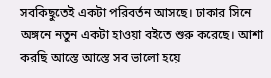সবকিছুতেই একটা পরিবর্তন আসছে। ঢাকার সিনে অঙ্গনে নতুন একটা হাওয়া বইতে শুরু করেছে। আশা করছি আস্তে আস্তে সব ভালো হয়ে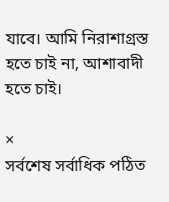যাবে। আমি নিরাশাগ্রস্ত হতে চাই না, আশাবাদী হতে চাই।

×
সর্বশেষ সর্বাধিক পঠিত